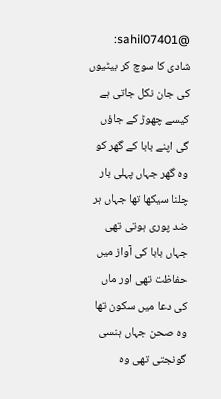@sahil07401: شادی کا سوچ کر بیٹیوں کی جان نکل جاتی ہے کیسے چھوڑ کے جاؤں گی اپنے بابا کے گھر کو وہ گھر جہاں پہلی بار چلنا سیکھا تھا جہاں ہر ضد پوری ہوتی تھی جہاں بابا کی آواز میں حفاظت تھی اور ماں کی دعا میں سکون تھا وہ صحن جہاں ہنسی گونجتی تھی وہ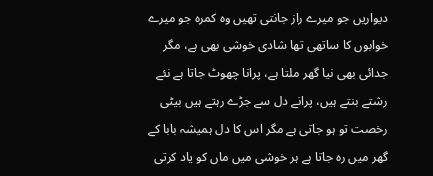دیواریں جو میرے راز جانتی تھیں وہ کمرہ جو میرے خوابوں کا ساتھی تھا شادی خوشی بھی ہے، مگر جدائی بھی نیا گھر ملتا ہے، پرانا چھوٹ جاتا ہے نئے رشتے بنتے ہیں، پرانے دل سے جڑے رہتے ہیں بیٹی رخصت تو ہو جاتی ہے مگر اس کا دل ہمیشہ بابا کے گھر میں رہ جاتا ہے ہر خوشی میں ماں کو یاد کرتی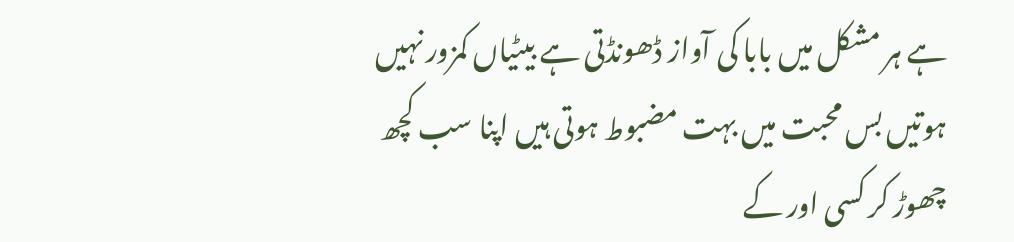ہے ہر مشکل میں بابا کی آواز ڈھونڈتی ہے بیٹیاں کمزور نہیں ہوتیں بس محبت میں بہت مضبوط ہوتی ہیں اپنا سب کچھ چھوڑ کر کسی اور کے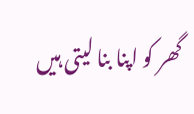گھر کو اپنا بنا لیتی ہیں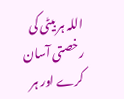اللہ ہر بیٹی کی رخصتی آسان کرے اور ہر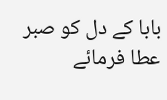بابا کے دل کو صبر عطا فرمائے